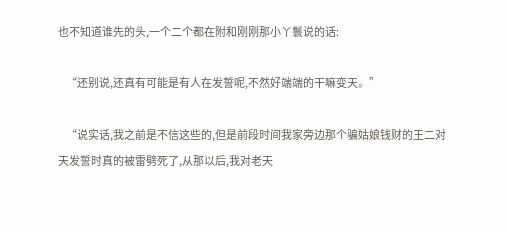也不知道谁先的头,一个二个都在附和刚刚那小丫鬟说的话:

    “还别说,还真有可能是有人在发誓呢,不然好端端的干嘛变天。”

    “说实话,我之前是不信这些的,但是前段时间我家旁边那个骗姑娘钱财的王二对天发誓时真的被雷劈死了,从那以后,我对老天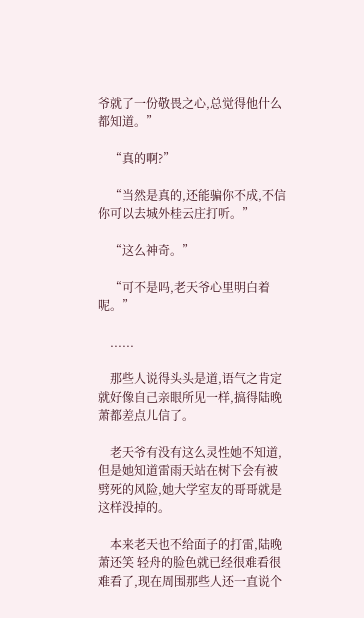爷就了一份敬畏之心,总觉得他什么都知道。”

    “真的啊?”

    “当然是真的,还能骗你不成,不信你可以去城外桂云庄打听。”

    “这么神奇。”

    “可不是吗,老天爷心里明白着呢。”

    ......

    那些人说得头头是道,语气之肯定就好像自己亲眼所见一样,搞得陆晚萧都差点儿信了。

    老天爷有没有这么灵性她不知道,但是她知道雷雨天站在树下会有被劈死的风险,她大学室友的哥哥就是这样没掉的。

    本来老天也不给面子的打雷,陆晚萧还笑 轻舟的脸色就已经很难看很难看了,现在周围那些人还一直说个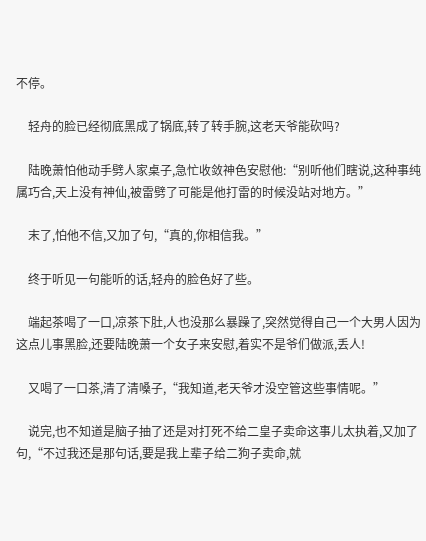不停。

    轻舟的脸已经彻底黑成了锅底,转了转手腕,这老天爷能砍吗?

    陆晚萧怕他动手劈人家桌子,急忙收敛神色安慰他:“别听他们瞎说,这种事纯属巧合,天上没有神仙,被雷劈了可能是他打雷的时候没站对地方。”

    末了,怕他不信,又加了句,“真的,你相信我。”

    终于听见一句能听的话,轻舟的脸色好了些。

    端起茶喝了一口,凉茶下肚,人也没那么暴躁了,突然觉得自己一个大男人因为这点儿事黑脸,还要陆晚萧一个女子来安慰,着实不是爷们做派,丢人!

    又喝了一口茶,清了清嗓子,“我知道,老天爷才没空管这些事情呢。”

    说完,也不知道是脑子抽了还是对打死不给二皇子卖命这事儿太执着,又加了句,“不过我还是那句话,要是我上辈子给二狗子卖命,就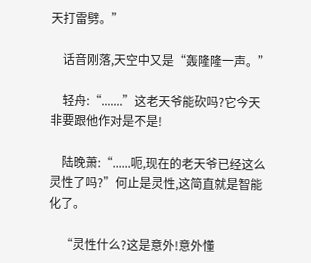天打雷劈。”

    话音刚落,天空中又是“轰隆隆一声。”

    轻舟:“.......”这老天爷能砍吗?它今天非要跟他作对是不是!

    陆晚萧:“......呃,现在的老天爷已经这么灵性了吗?”何止是灵性,这简直就是智能化了。

    “灵性什么?这是意外!意外懂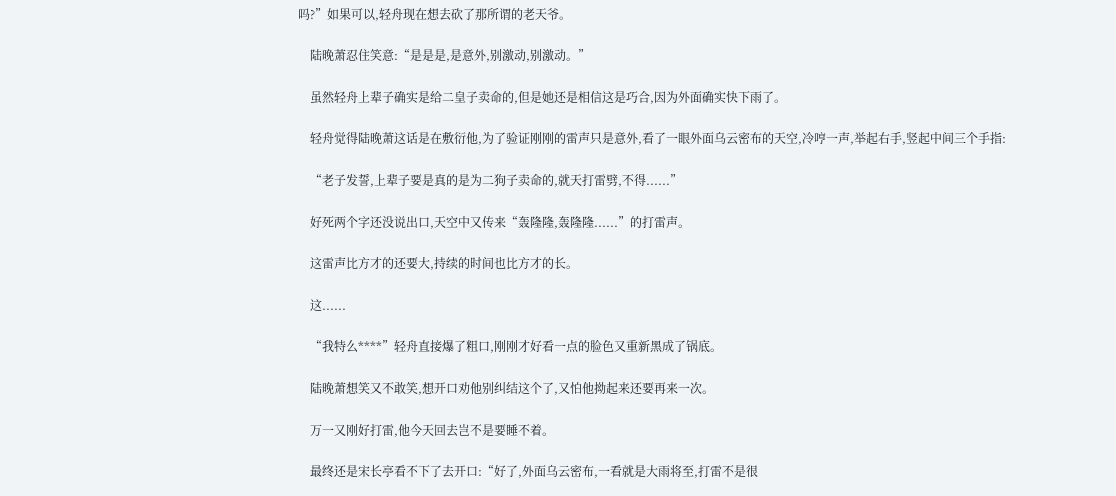吗?”如果可以,轻舟现在想去砍了那所谓的老天爷。

    陆晚萧忍住笑意:“是是是,是意外,别激动,别激动。”

    虽然轻舟上辈子确实是给二皇子卖命的,但是她还是相信这是巧合,因为外面确实快下雨了。

    轻舟觉得陆晚萧这话是在敷衍他,为了验证刚刚的雷声只是意外,看了一眼外面乌云密布的天空,冷哼一声,举起右手,竖起中间三个手指:

    “老子发誓,上辈子要是真的是为二狗子卖命的,就天打雷劈,不得......”

    好死两个字还没说出口,天空中又传来“轰隆隆,轰隆隆......”的打雷声。

    这雷声比方才的还要大,持续的时间也比方才的长。

    这......

    “我特么****”轻舟直接爆了粗口,刚刚才好看一点的脸色又重新黑成了锅底。

    陆晚萧想笑又不敢笑,想开口劝他别纠结这个了,又怕他拗起来还要再来一次。

    万一又刚好打雷,他今天回去岂不是要睡不着。

    最终还是宋长亭看不下了去开口:“好了,外面乌云密布,一看就是大雨将至,打雷不是很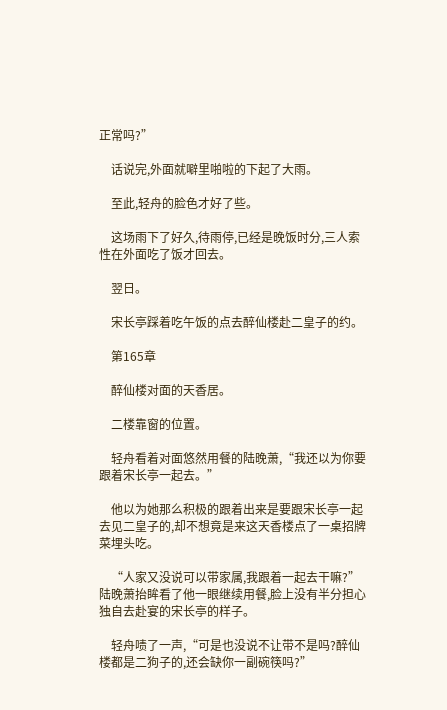正常吗?”

    话说完,外面就噼里啪啦的下起了大雨。

    至此,轻舟的脸色才好了些。

    这场雨下了好久,待雨停,已经是晚饭时分,三人索性在外面吃了饭才回去。

    翌日。

    宋长亭踩着吃午饭的点去醉仙楼赴二皇子的约。

    第165章

    醉仙楼对面的天香居。

    二楼靠窗的位置。

    轻舟看着对面悠然用餐的陆晚萧,“我还以为你要跟着宋长亭一起去。”

    他以为她那么积极的跟着出来是要跟宋长亭一起去见二皇子的,却不想竟是来这天香楼点了一桌招牌菜埋头吃。

    “人家又没说可以带家属,我跟着一起去干嘛?”陆晚萧抬眸看了他一眼继续用餐,脸上没有半分担心独自去赴宴的宋长亭的样子。

    轻舟啧了一声,“可是也没说不让带不是吗?醉仙楼都是二狗子的,还会缺你一副碗筷吗?”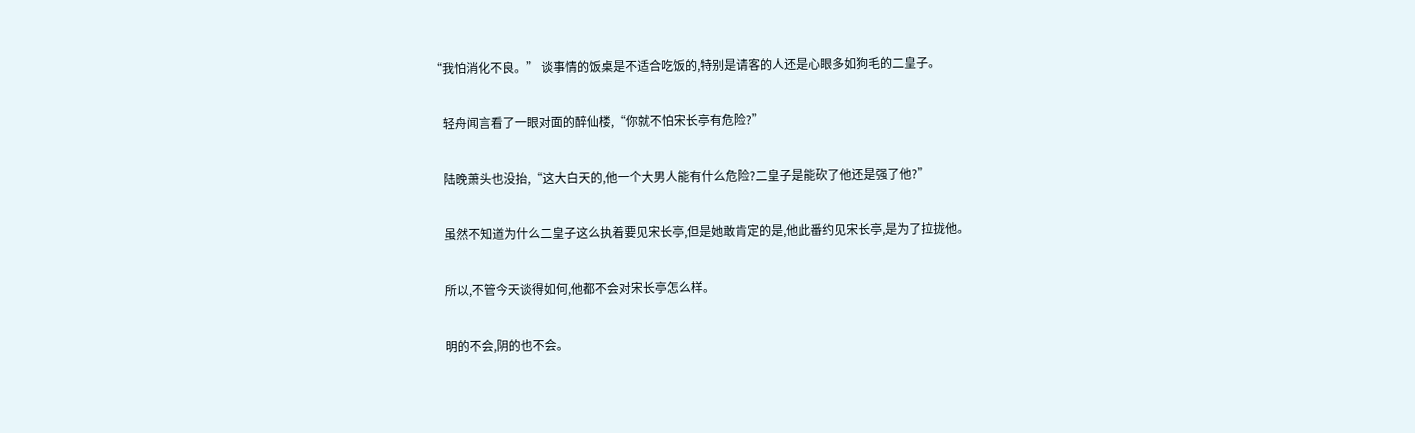“我怕消化不良。” 谈事情的饭桌是不适合吃饭的,特别是请客的人还是心眼多如狗毛的二皇子。

    轻舟闻言看了一眼对面的醉仙楼,“你就不怕宋长亭有危险?”

    陆晚萧头也没抬,“这大白天的,他一个大男人能有什么危险?二皇子是能砍了他还是强了他?”

    虽然不知道为什么二皇子这么执着要见宋长亭,但是她敢肯定的是,他此番约见宋长亭,是为了拉拢他。

    所以,不管今天谈得如何,他都不会对宋长亭怎么样。

    明的不会,阴的也不会。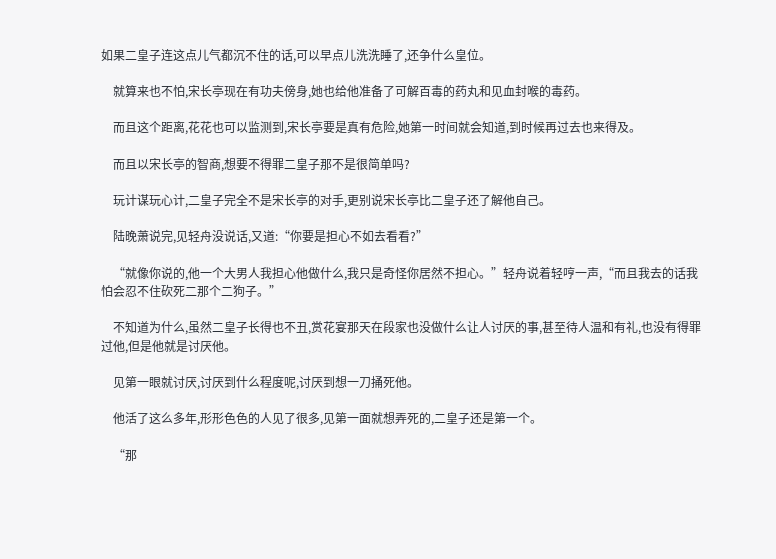如果二皇子连这点儿气都沉不住的话,可以早点儿洗洗睡了,还争什么皇位。

    就算来也不怕,宋长亭现在有功夫傍身,她也给他准备了可解百毒的药丸和见血封喉的毒药。

    而且这个距离,花花也可以监测到,宋长亭要是真有危险,她第一时间就会知道,到时候再过去也来得及。

    而且以宋长亭的智商,想要不得罪二皇子那不是很简单吗?

    玩计谋玩心计,二皇子完全不是宋长亭的对手,更别说宋长亭比二皇子还了解他自己。

    陆晚萧说完,见轻舟没说话,又道:“你要是担心不如去看看?”

    “就像你说的,他一个大男人我担心他做什么,我只是奇怪你居然不担心。”轻舟说着轻哼一声,“而且我去的话我怕会忍不住砍死二那个二狗子。”

    不知道为什么,虽然二皇子长得也不丑,赏花宴那天在段家也没做什么让人讨厌的事,甚至待人温和有礼,也没有得罪过他,但是他就是讨厌他。

    见第一眼就讨厌,讨厌到什么程度呢,讨厌到想一刀捅死他。

    他活了这么多年,形形色色的人见了很多,见第一面就想弄死的,二皇子还是第一个。

    “那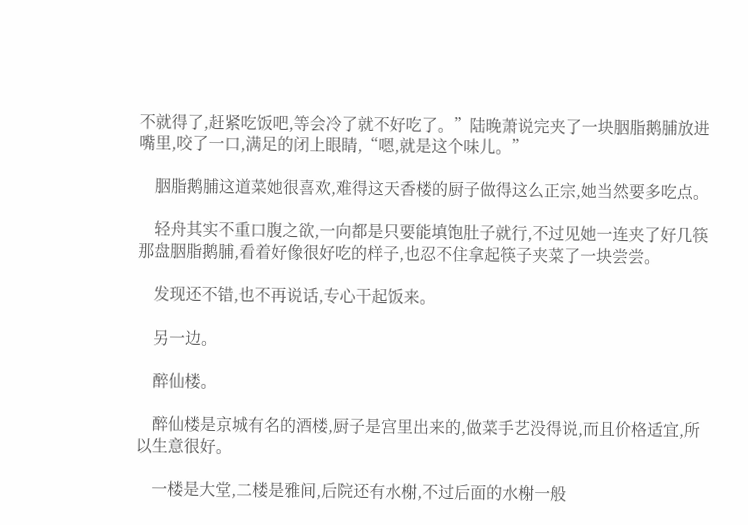不就得了,赶紧吃饭吧,等会冷了就不好吃了。”陆晚萧说完夹了一块胭脂鹅脯放进嘴里,咬了一口,满足的闭上眼睛,“嗯,就是这个味儿。”

    胭脂鹅脯这道菜她很喜欢,难得这天香楼的厨子做得这么正宗,她当然要多吃点。

    轻舟其实不重口腹之欲,一向都是只要能填饱肚子就行,不过见她一连夹了好几筷那盘胭脂鹅脯,看着好像很好吃的样子,也忍不住拿起筷子夹菜了一块尝尝。

    发现还不错,也不再说话,专心干起饭来。

    另一边。

    醉仙楼。

    醉仙楼是京城有名的酒楼,厨子是宫里出来的,做菜手艺没得说,而且价格适宜,所以生意很好。

    一楼是大堂,二楼是雅间,后院还有水榭,不过后面的水榭一般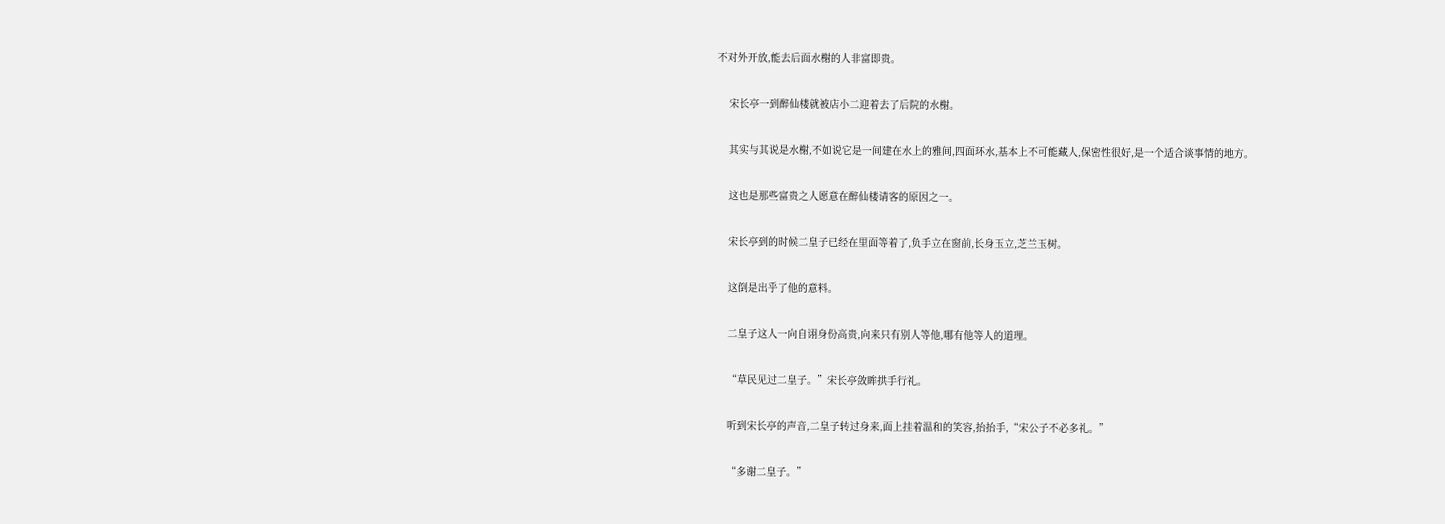不对外开放,能去后面水榭的人非富即贵。

    宋长亭一到醉仙楼就被店小二迎着去了后院的水榭。

    其实与其说是水榭,不如说它是一间建在水上的雅间,四面环水,基本上不可能藏人,保密性很好,是一个适合谈事情的地方。

    这也是那些富贵之人愿意在醉仙楼请客的原因之一。

    宋长亭到的时候二皇子已经在里面等着了,负手立在窗前,长身玉立,芝兰玉树。

    这倒是出乎了他的意料。

    二皇子这人一向自诩身份高贵,向来只有别人等他,哪有他等人的道理。

    “草民见过二皇子。”宋长亭敛眸拱手行礼。

    听到宋长亭的声音,二皇子转过身来,面上挂着温和的笑容,抬抬手,“宋公子不必多礼。”

    “多谢二皇子。”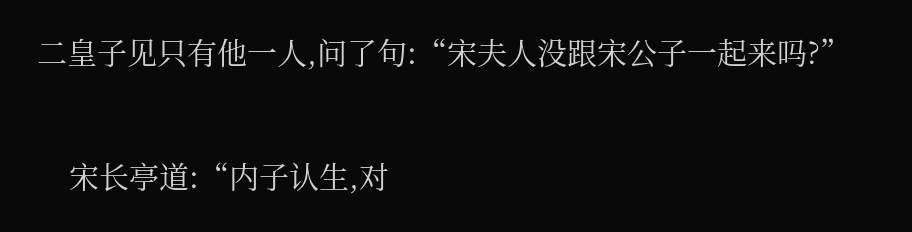二皇子见只有他一人,问了句:“宋夫人没跟宋公子一起来吗?”

    宋长亭道:“内子认生,对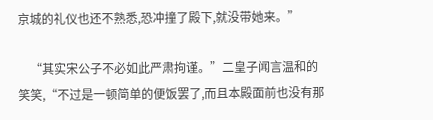京城的礼仪也还不熟悉,恐冲撞了殿下,就没带她来。”

    “其实宋公子不必如此严肃拘谨。”二皇子闻言温和的笑笑,“不过是一顿简单的便饭罢了,而且本殿面前也没有那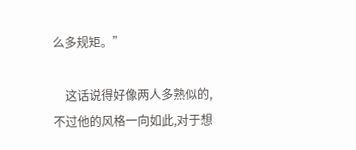么多规矩。”

    这话说得好像两人多熟似的,不过他的风格一向如此,对于想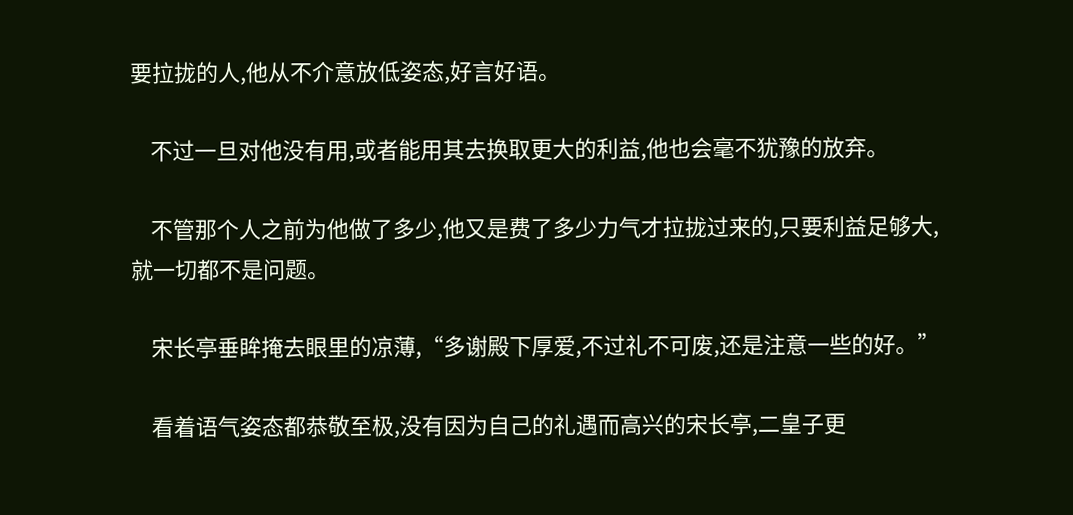要拉拢的人,他从不介意放低姿态,好言好语。

    不过一旦对他没有用,或者能用其去换取更大的利益,他也会毫不犹豫的放弃。

    不管那个人之前为他做了多少,他又是费了多少力气才拉拢过来的,只要利益足够大,就一切都不是问题。

    宋长亭垂眸掩去眼里的凉薄,“多谢殿下厚爱,不过礼不可废,还是注意一些的好。”

    看着语气姿态都恭敬至极,没有因为自己的礼遇而高兴的宋长亭,二皇子更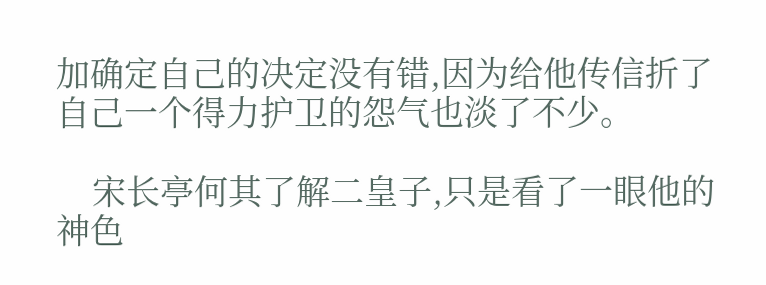加确定自己的决定没有错,因为给他传信折了自己一个得力护卫的怨气也淡了不少。

    宋长亭何其了解二皇子,只是看了一眼他的神色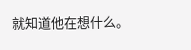就知道他在想什么。